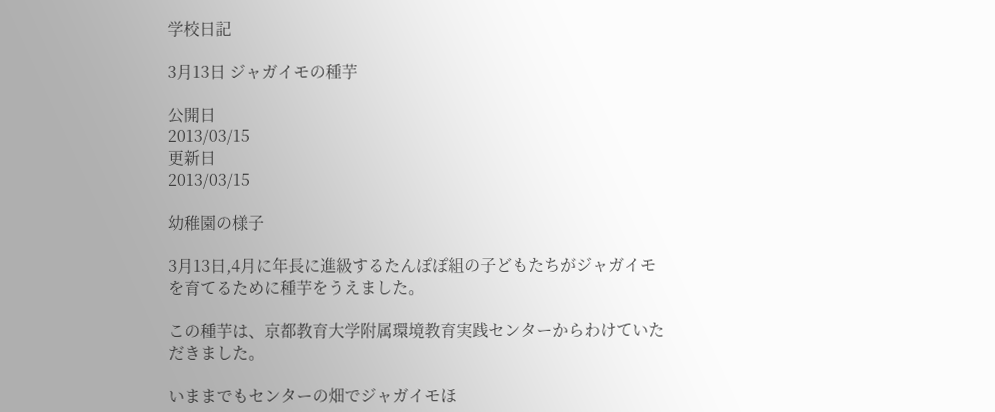学校日記

3月13日 ジャガイモの種芋

公開日
2013/03/15
更新日
2013/03/15

幼稚園の様子

3月13日,4月に年長に進級するたんぽぽ組の子どもたちがジャガイモを育てるために種芋をうえました。

この種芋は、京都教育大学附属環境教育実践センターからわけていただきました。

いままでもセンターの畑でジャガイモほ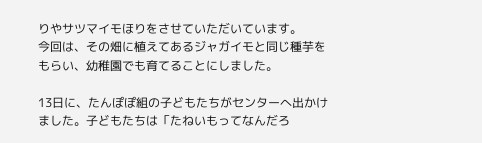りやサツマイモほりをさせていただいています。
今回は、その畑に植えてあるジャガイモと同じ種芋をもらい、幼稚園でも育てることにしました。

13日に、たんぽぽ組の子どもたちがセンターへ出かけました。子どもたちは「たねいもってなんだろ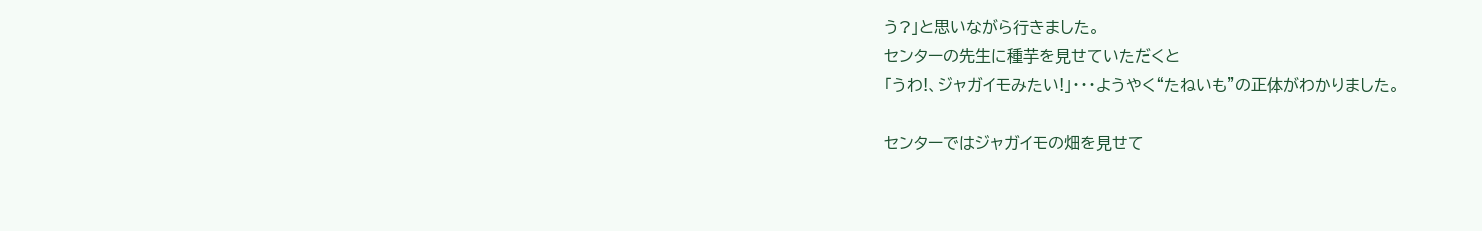う?」と思いながら行きました。
センターの先生に種芋を見せていただくと
「うわ!、ジャガイモみたい!」・・・ようやく“たねいも”の正体がわかりました。

センターではジャガイモの畑を見せて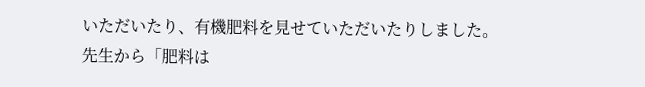いただいたり、有機肥料を見せていただいたりしました。
先生から「肥料は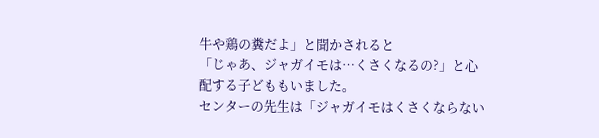牛や鶏の糞だよ」と聞かされると
「じゃあ、ジャガイモは…くさくなるの?」と心配する子どももいました。
センターの先生は「ジャガイモはくさくならない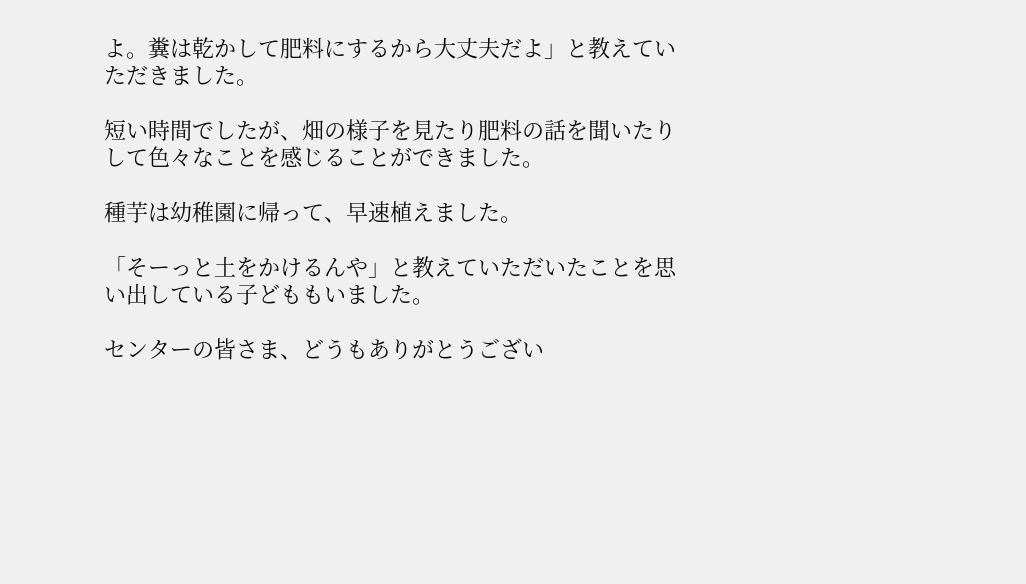よ。糞は乾かして肥料にするから大丈夫だよ」と教えていただきました。

短い時間でしたが、畑の様子を見たり肥料の話を聞いたりして色々なことを感じることができました。

種芋は幼稚園に帰って、早速植えました。

「そーっと土をかけるんや」と教えていただいたことを思い出している子どももいました。

センターの皆さま、どうもありがとうござい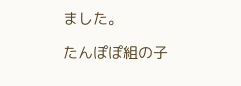ました。

たんぽぽ組の子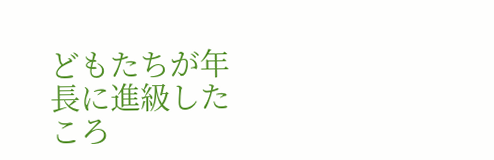どもたちが年長に進級したころ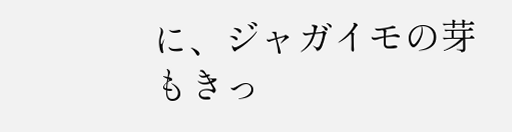に、ジャガイモの芽もきっ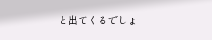と出てくるでしょ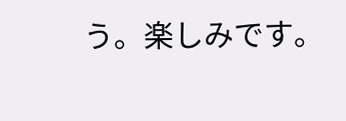う。楽しみです。